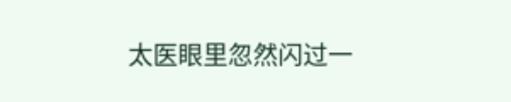太医眼里忽然闪过一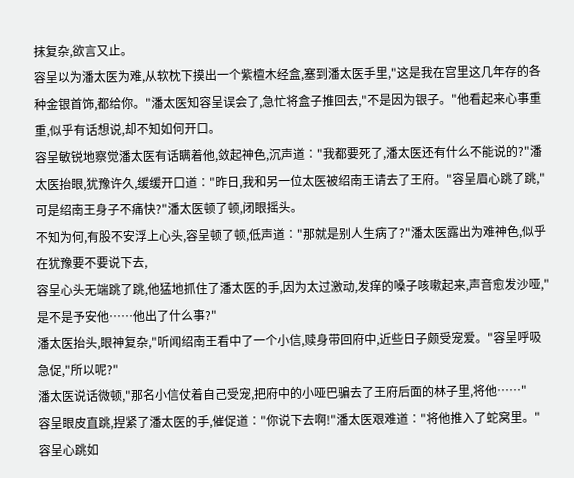抹复杂,欲言又止。
容呈以为潘太医为难,从软枕下摸出一个紫檀木经盒,塞到潘太医手里,"这是我在宫里这几年存的各种金银首饰,都给你。"潘太医知容呈误会了,急忙将盒子推回去,"不是因为银子。"他看起来心事重重,似乎有话想说,却不知如何开口。
容呈敏锐地察觉潘太医有话瞒着他,敛起神色,沉声道∶"我都要死了,潘太医还有什么不能说的?"潘太医抬眼,犹豫许久,缓缓开口道∶"昨日,我和另一位太医被绍南王请去了王府。"容呈眉心跳了跳,"可是绍南王身子不痛快?"潘太医顿了顿,闭眼摇头。
不知为何,有股不安浮上心头,容呈顿了顿,低声道∶"那就是别人生病了?"潘太医露出为难神色,似乎在犹豫要不要说下去,
容呈心头无端跳了跳,他猛地抓住了潘太医的手,因为太过激动,发痒的嗓子咳嗽起来,声音愈发沙哑,"是不是予安他……他出了什么事?"
潘太医抬头,眼神复杂,"听闻绍南王看中了一个小信,赎身带回府中,近些日子颇受宠爱。"容呈呼吸急促,"所以呢?"
潘太医说话微顿,"那名小信仗着自己受宠,把府中的小哑巴骗去了王府后面的林子里,将他……"
容呈眼皮直跳,捏紧了潘太医的手,催促道∶"你说下去啊!"潘太医艰难道∶"将他推入了蛇窝里。"
容呈心跳如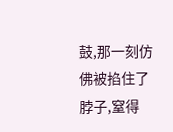鼓,那一刻仿佛被掐住了脖子,窒得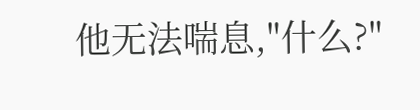他无法喘息,"什么?"